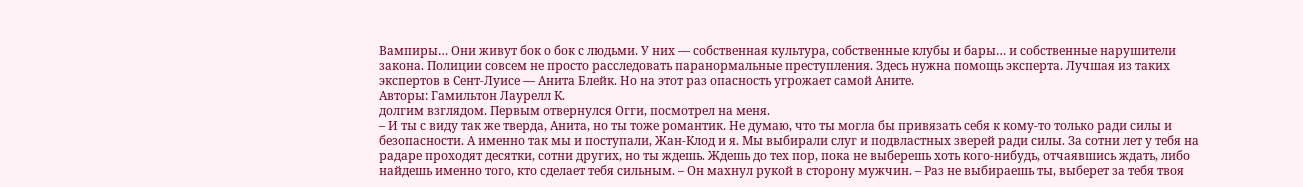Вампиры… Они живут бок о бок с людьми. У них — собственная культура, собственные клубы и бары… и собственные нарушители закона. Полиции совсем не просто расследовать паранормальные преступления. Здесь нужна помощь эксперта. Лучшая из таких экспертов в Сент-Луисе — Анита Блейк. Но на этот раз опасность угрожает самой Аните.
Авторы: Гамильтон Лаурелл К.
долгим взглядом. Первым отвернулся Огги, посмотрел на меня.
– И ты с виду так же тверда, Анита, но ты тоже романтик. Не думаю, что ты могла бы привязать себя к кому-то только ради силы и безопасности. А именно так мы и поступали, Жан-Клод и я. Мы выбирали слуг и подвластных зверей ради силы. За сотни лет у тебя на радаре проходят десятки, сотни других, но ты ждешь. Ждешь до тех пор, пока не выберешь хоть кого-нибудь, отчаявшись ждать, либо найдешь именно того, кто сделает тебя сильным. – Он махнул рукой в сторону мужчин. – Раз не выбираешь ты, выберет за тебя твоя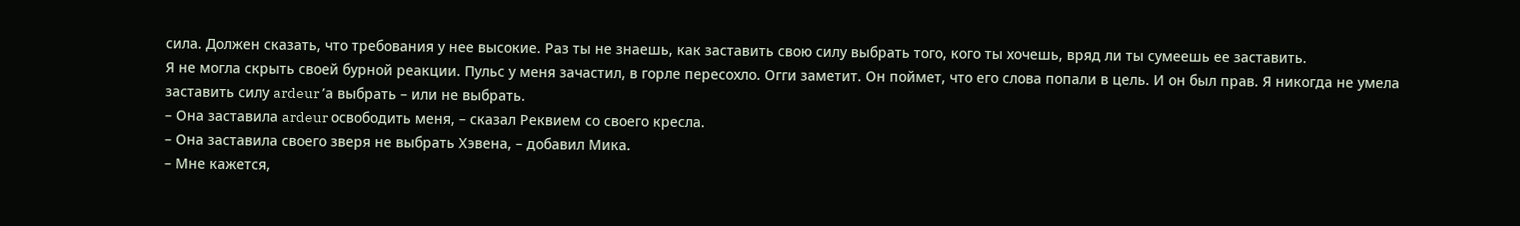сила. Должен сказать, что требования у нее высокие. Раз ты не знаешь, как заставить свою силу выбрать того, кого ты хочешь, вряд ли ты сумеешь ее заставить.
Я не могла скрыть своей бурной реакции. Пульс у меня зачастил, в горле пересохло. Огги заметит. Он поймет, что его слова попали в цель. И он был прав. Я никогда не умела заставить силу ardeur ’а выбрать – или не выбрать.
– Она заставила ardeur освободить меня, – сказал Реквием со своего кресла.
– Она заставила своего зверя не выбрать Хэвена, – добавил Мика.
– Мне кажется,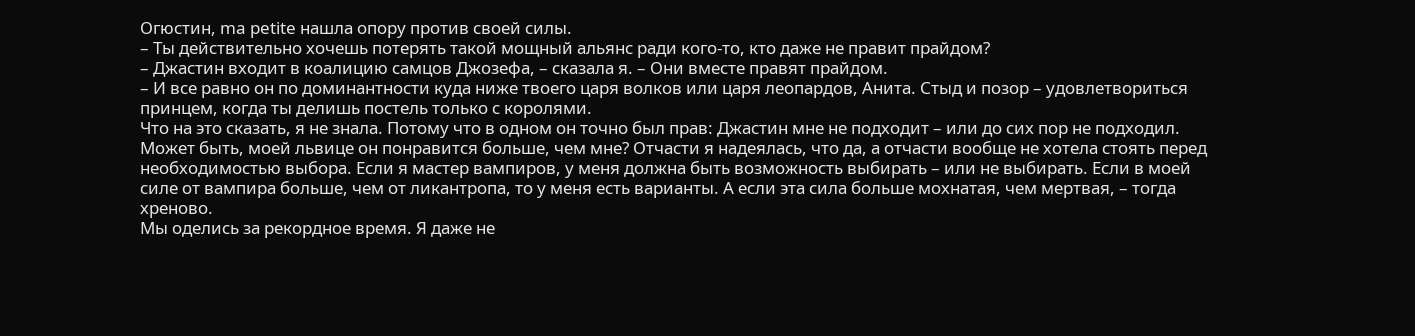Огюстин, ma petite нашла опору против своей силы.
– Ты действительно хочешь потерять такой мощный альянс ради кого-то, кто даже не правит прайдом?
– Джастин входит в коалицию самцов Джозефа, – сказала я. – Они вместе правят прайдом.
– И все равно он по доминантности куда ниже твоего царя волков или царя леопардов, Анита. Стыд и позор – удовлетвориться принцем, когда ты делишь постель только с королями.
Что на это сказать, я не знала. Потому что в одном он точно был прав: Джастин мне не подходит – или до сих пор не подходил. Может быть, моей львице он понравится больше, чем мне? Отчасти я надеялась, что да, а отчасти вообще не хотела стоять перед необходимостью выбора. Если я мастер вампиров, у меня должна быть возможность выбирать – или не выбирать. Если в моей силе от вампира больше, чем от ликантропа, то у меня есть варианты. А если эта сила больше мохнатая, чем мертвая, – тогда хреново.
Мы оделись за рекордное время. Я даже не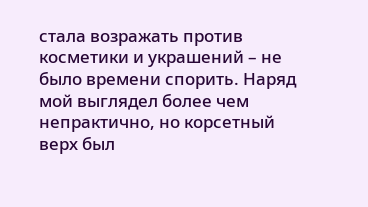стала возражать против косметики и украшений – не было времени спорить. Наряд мой выглядел более чем непрактично, но корсетный верх был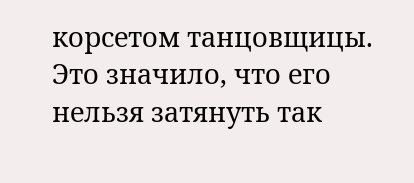корсетом танцовщицы. Это значило, что его нельзя затянуть так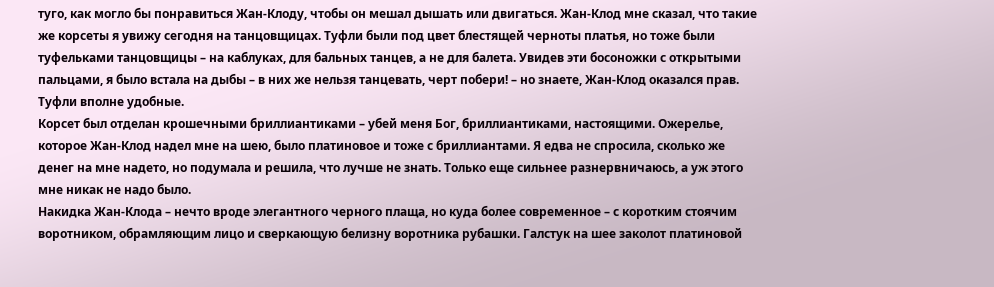туго, как могло бы понравиться Жан-Клоду, чтобы он мешал дышать или двигаться. Жан-Клод мне сказал, что такие же корсеты я увижу сегодня на танцовщицах. Туфли были под цвет блестящей черноты платья, но тоже были туфельками танцовщицы – на каблуках, для бальных танцев, а не для балета. Увидев эти босоножки с открытыми пальцами, я было встала на дыбы – в них же нельзя танцевать, черт побери! – но знаете, Жан-Клод оказался прав. Туфли вполне удобные.
Корсет был отделан крошечными бриллиантиками – убей меня Бог, бриллиантиками, настоящими. Ожерелье, которое Жан-Клод надел мне на шею, было платиновое и тоже с бриллиантами. Я едва не спросила, сколько же денег на мне надето, но подумала и решила, что лучше не знать. Только еще сильнее разнервничаюсь, а уж этого мне никак не надо было.
Накидка Жан-Клода – нечто вроде элегантного черного плаща, но куда более современное – с коротким стоячим воротником, обрамляющим лицо и сверкающую белизну воротника рубашки. Галстук на шее заколот платиновой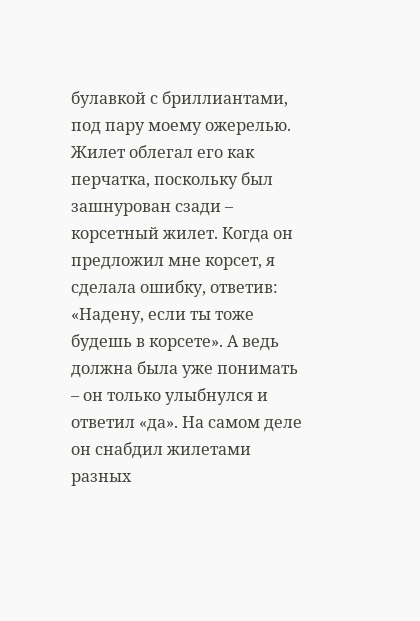булавкой с бриллиантами, под пару моему ожерелью. Жилет облегал его как перчатка, поскольку был зашнурован сзади – корсетный жилет. Когда он предложил мне корсет, я сделала ошибку, ответив: «Надену, если ты тоже будешь в корсете». А ведь должна была уже понимать – он только улыбнулся и ответил «да». На самом деле он снабдил жилетами разных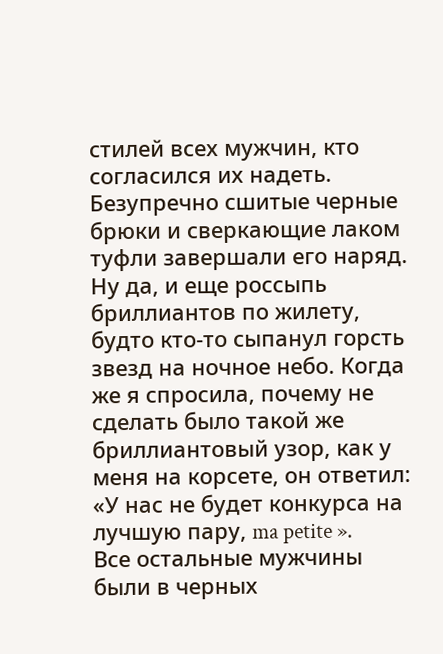стилей всех мужчин, кто согласился их надеть. Безупречно сшитые черные брюки и сверкающие лаком туфли завершали его наряд. Ну да, и еще россыпь бриллиантов по жилету, будто кто-то сыпанул горсть звезд на ночное небо. Когда же я спросила, почему не сделать было такой же бриллиантовый узор, как у меня на корсете, он ответил: «У нас не будет конкурса на лучшую пару, ma petite ».
Все остальные мужчины были в черных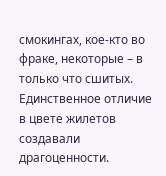смокингах, кое-кто во фраке, некоторые – в только что сшитых. Единственное отличие в цвете жилетов создавали драгоценности.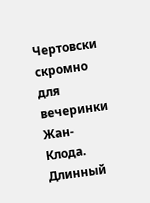Чертовски скромно для вечеринки Жан-Клода.
Длинный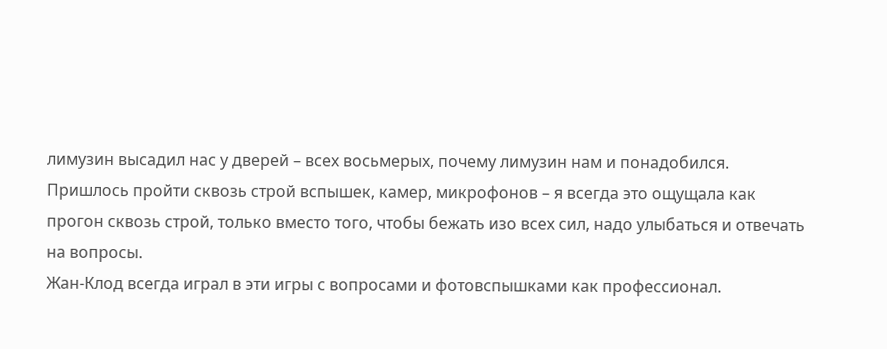лимузин высадил нас у дверей – всех восьмерых, почему лимузин нам и понадобился. Пришлось пройти сквозь строй вспышек, камер, микрофонов – я всегда это ощущала как прогон сквозь строй, только вместо того, чтобы бежать изо всех сил, надо улыбаться и отвечать на вопросы.
Жан-Клод всегда играл в эти игры с вопросами и фотовспышками как профессионал.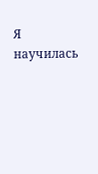Я научилась